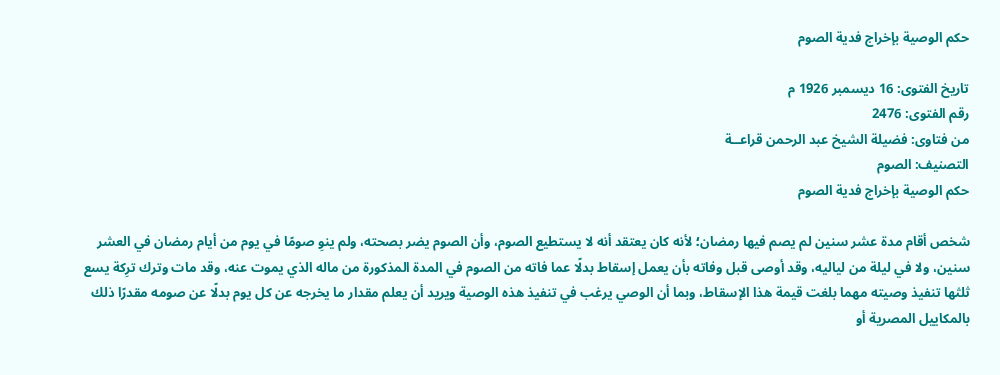حكم الوصية بإخراج فدية الصوم

تاريخ الفتوى: 16 ديسمبر 1926 م
رقم الفتوى: 2476
من فتاوى: فضيلة الشيخ عبد الرحمن قراعــة
التصنيف: الصوم
حكم الوصية بإخراج فدية الصوم

شخص أقام مدة عشر سنين لم يصم فيها رمضان؛ لأنه كان يعتقد أنه لا يستطيع الصوم، وأن الصوم يضر بصحته، ولم ينوِ صومًا في يوم من أيام رمضان في العشر سنين، ولا في ليلة من لياليه، وقد أوصى قبل وفاته بأن يعمل إسقاط بدلًا عما فاته من الصوم في المدة المذكورة من ماله الذي يموت عنه، وقد مات وترك ترِكة يسع ثلثها تنفيذ وصيته مهما بلغت قيمة هذا الإسقاط، وبما أن الوصي يرغب في تنفيذ هذه الوصية ويريد أن يعلم مقدار ما يخرجه عن كل يوم بدلًا عن صومه مقدرًا ذلك بالمكاييل المصرية أو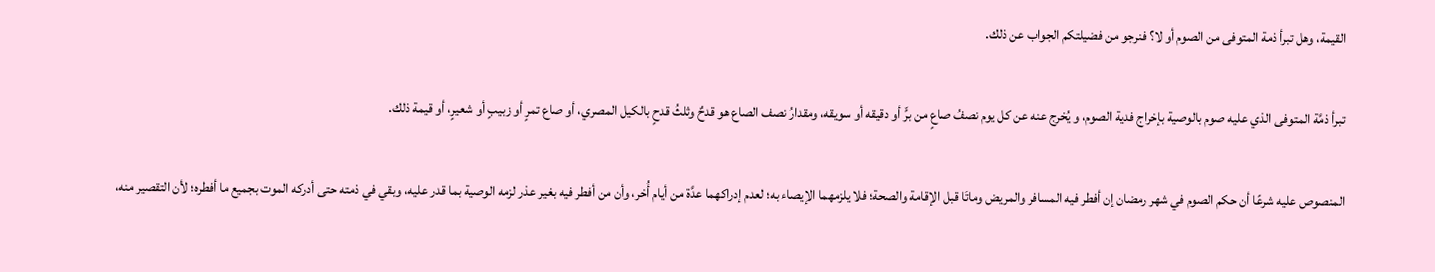القيمة، وهل تبرأ ذمة المتوفى من الصوم أو لا؟ فنرجو من فضيلتكم الجواب عن ذلك.

تبرأ ذمَّة المتوفى الذي عليه صوم بالوصية بإخراج فدية الصوم، و يُخرج عنه عن كل يوم نصفُ صاعٍ من برٍّ أو دقيقه أو سويقه، ومقدارُ نصف الصاع هو قدحٌ وثلثُ قدحٍ بالكيل المصري، أو صاع تمرٍ أو زبيبٍ أو شعيرٍ، أو قيمة ذلك.

المنصوص عليه شرعًا أن حكم الصوم في شهر رمضان إن أفطر فيه المسافر والمريض وماتَا قبل الإقامة والصحة؛ فلا يلزمهما الإيصاء به؛ لعدم إدراكهما عدَّة من أيام أُخر، وأن من أفطر فيه بغير عذر لزمه الوصية بما قدر عليه، وبقي في ذمته حتى أدركه الموت بجميع ما أفطره؛ لأن التقصير منه،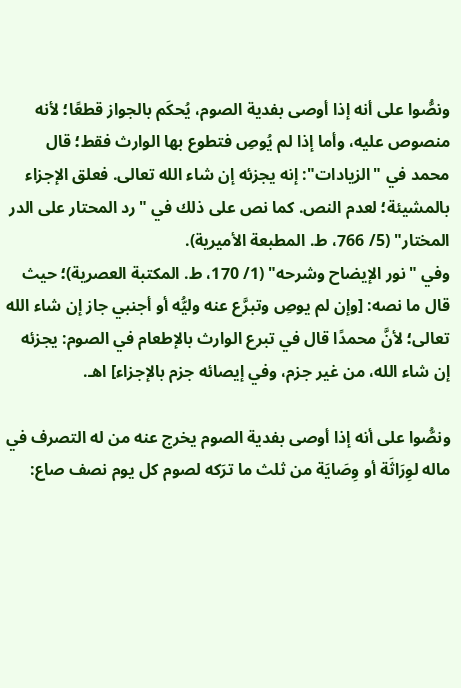ونصُّوا على أنه إذا أوصى بفدية الصوم، يُحكَم بالجواز قطعًا؛ لأنه منصوص عليه، وأما إذا لم يُوصِ فتطوع بها الوارث فقط؛ قال محمد في "الزيادات": إنه يجزئه إن شاء الله تعالى. فعلق الإجزاء بالمشيئة؛ لعدم النص. كما نص على ذلك في "رد المحتار على الدر المختار" (5/ 766، ط. المطبعة الأميرية).
وفي "نور الإيضاح وشرحه" (1/ 170، ط. المكتبة العصرية)؛ حيث قال ما نصه: [وإن لم يوصِ وتبرَّع عنه وليُّه أو أجنبي جاز إن شاء الله تعالى؛ لأنَّ محمدًا قال في تبرع الوارث بالإطعام في الصوم: يجزئه إن شاء الله، من غير جزم، وفي إيصائه جزم بالإجزاء] اهـ.

ونصُّوا على أنه إذا أوصى بفدية الصوم يخرج عنه من له التصرف في ماله لوِرَاثَة أو وِصَايَة من ثلث ما ترَكه لصوم كل يوم نصف صاع: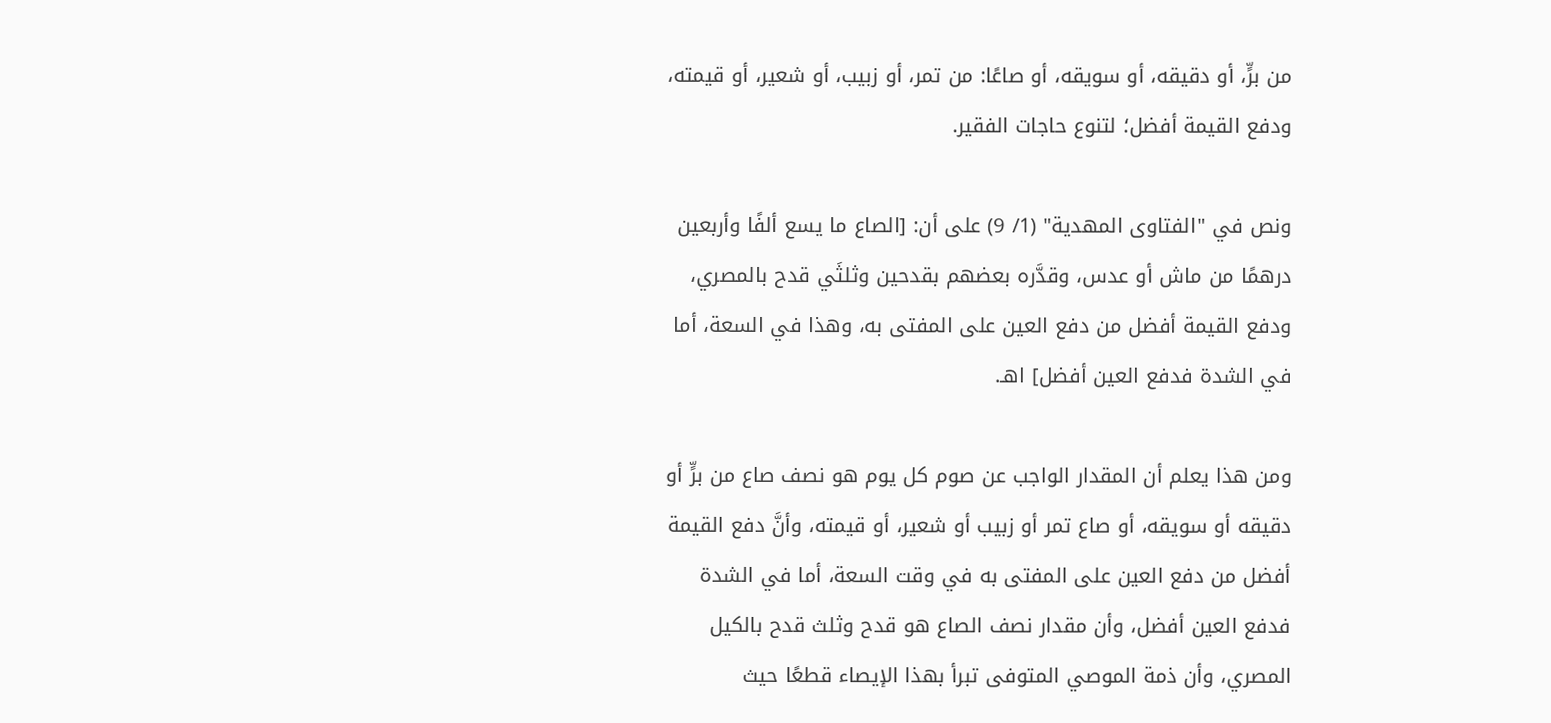من برٍّ، أو دقيقه، أو سويقه، أو صاعًا: من تمر، أو زبيب، أو شعير، أو قيمته، ودفع القيمة أفضل؛ لتنوع حاجات الفقير.

ونص في "الفتاوى المهدية" (1/ 9) على أن: [الصاع ما يسع ألفًا وأربعين درهمًا من ماش أو عدس، وقدَّره بعضهم بقدحين وثلثَي قدح بالمصري، ودفع القيمة أفضل من دفع العين على المفتى به، وهذا في السعة، أما في الشدة فدفع العين أفضل] اهـ.

ومن هذا يعلم أن المقدار الواجب عن صوم كل يوم هو نصف صاع من برٍّ أو دقيقه أو سويقه، أو صاع تمر أو زبيب أو شعير، أو قيمته، وأنَّ دفع القيمة أفضل من دفع العين على المفتى به في وقت السعة، أما في الشدة فدفع العين أفضل، وأن مقدار نصف الصاع هو قدح وثلث قدح بالكيل المصري، وأن ذمة الموصي المتوفى تبرأ بهذا الإيصاء قطعًا حيث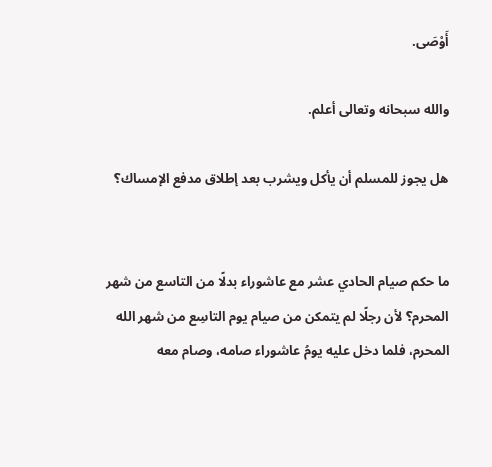أَوْصَى.

والله سبحانه وتعالى أعلم.

هل يجوز للمسلم أن يأكل ويشرب بعد إطلاق مدفع الإمساك؟


ما حكم صيام الحادي عشر مع عاشوراء بدلًا من التاسع من شهر المحرم؟ لأن رجلًا لم يتمكن من صيام يوم التاسِع من شهر الله المحرم، فلما دخل عليه يومُ عاشوراء صامه، وصام معه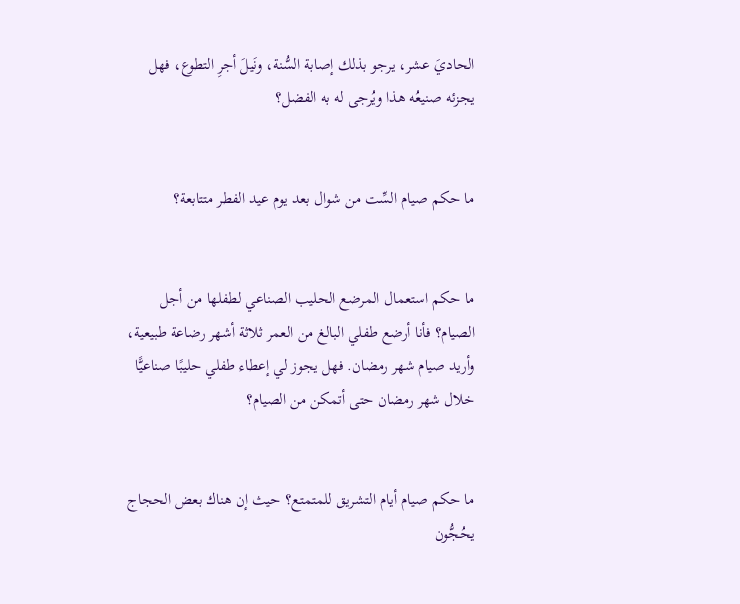الحاديَ عشر، يرجو بذلك إصابة السُّنة، ونَيلَ أجرِ التطوع، فهل يجزئه صنيعُه هذا ويُرجى له به الفضل؟


ما حكم صيام السِّت من شوال بعد يوم عيد الفطر متتابعة؟


ما حكم استعمال المرضع الحليب الصناعي لطفلها من أجل الصيام؟ فأنا أرضع طفلي البالغ من العمر ثلاثة أشهر رضاعة طبيعية، وأريد صيام شهر رمضان. فهل يجوز لي إعطاء طفلي حليبًا صناعيًّا خلال شهر رمضان حتى أتمكن من الصيام؟


ما حكم صيام أيام التشريق للمتمتع؟ حيث إن هناك بعض الحجاج يحُجُّون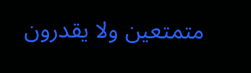متمتعين ولا يقدرون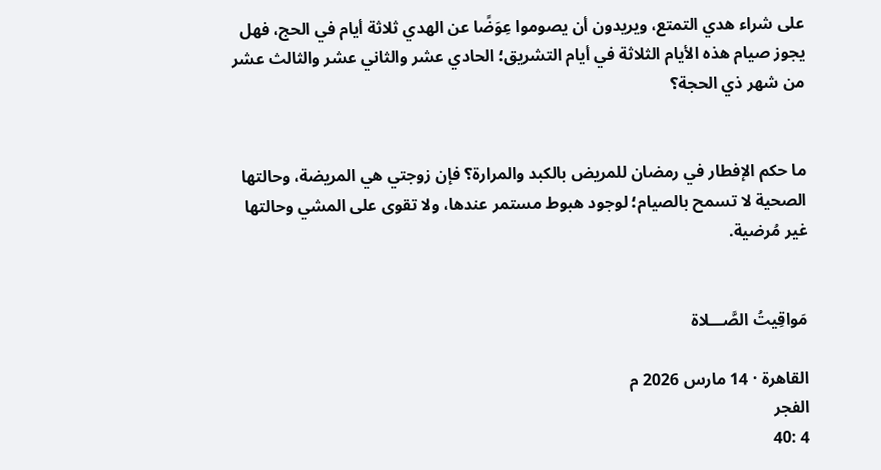على شراء هدي التمتع، ويريدون أن يصوموا عِوَضًا عن الهدي ثلاثة أيام في الحج، فهل يجوز صيام هذه الأيام الثلاثة في أيام التشريق؛ الحادي عشر والثاني عشر والثالث عشر من شهر ذي الحجة؟


ما حكم الإفطار في رمضان للمريض بالكبد والمرارة؟ فإن زوجتي هي المريضة، وحالتها الصحية لا تسمح بالصيام؛ لوجود هبوط مستمر عندها، ولا تقوى على المشي وحالتها غير مُرضية.


مَواقِيتُ الصَّـــلاة

القاهرة · 14 مارس 2026 م
الفجر
4 :40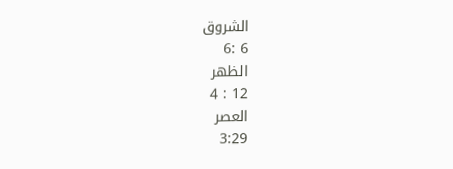الشروق
6 :6
الظهر
12 : 4
العصر
3:29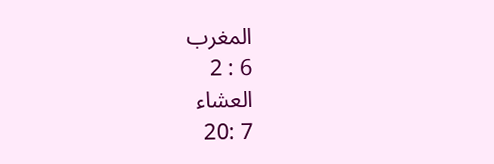المغرب
6 : 2
العشاء
7 :20